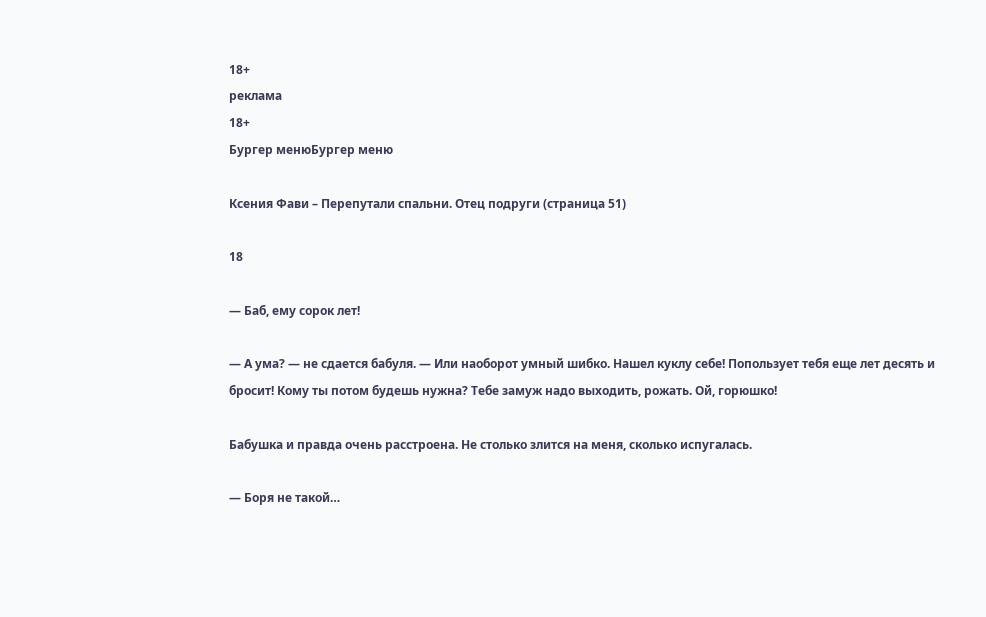18+
реклама
18+
Бургер менюБургер меню

Ксения Фави – Перепутали спальни. Отец подруги (страница 51)

18

— Баб, ему сорок лет!

— А ума? — не сдается бабуля. — Или наоборот умный шибко. Нашел куклу себе! Попользует тебя еще лет десять и бросит! Кому ты потом будешь нужна? Тебе замуж надо выходить, рожать. Ой, горюшко!

Бабушка и правда очень расстроена. Не столько злится на меня, сколько испугалась.

— Боря не такой…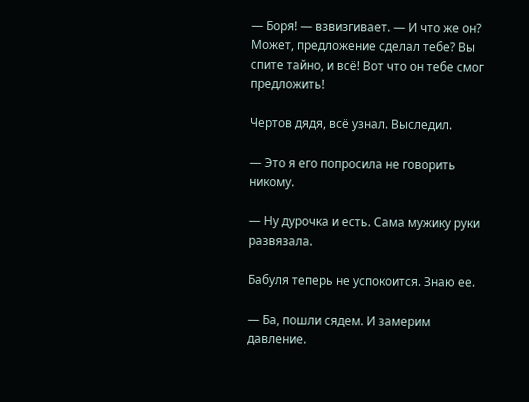— Боря! — взвизгивает. — И что же он? Может, предложение сделал тебе? Вы спите тайно, и всё! Вот что он тебе смог предложить!

Чертов дядя, всё узнал. Выследил.

— Это я его попросила не говорить никому.

— Ну дурочка и есть. Сама мужику руки развязала.

Бабуля теперь не успокоится. Знаю ее.

— Ба, пошли сядем. И замерим давление.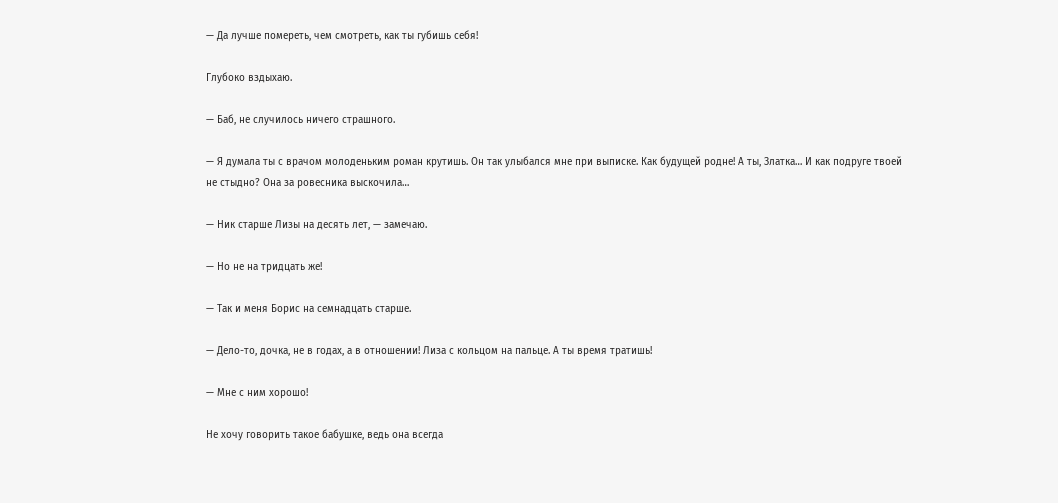— Да лучше помереть, чем смотреть, как ты губишь себя!

Глубоко вздыхаю.

— Баб, не случилось ничего страшного.

— Я думала ты с врачом молоденьким роман крутишь. Он так улыбался мне при выписке. Как будущей родне! А ты, Златка… И как подруге твоей не стыдно? Она за ровесника выскочила…

— Ник старше Лизы на десять лет, — замечаю.

— Но не на тридцать же!

— Так и меня Борис на семнадцать старше.

— Дело-то, дочка, не в годах, а в отношении! Лиза с кольцом на пальце. А ты время тратишь!

— Мне с ним хорошо!

Не хочу говорить такое бабушке, ведь она всегда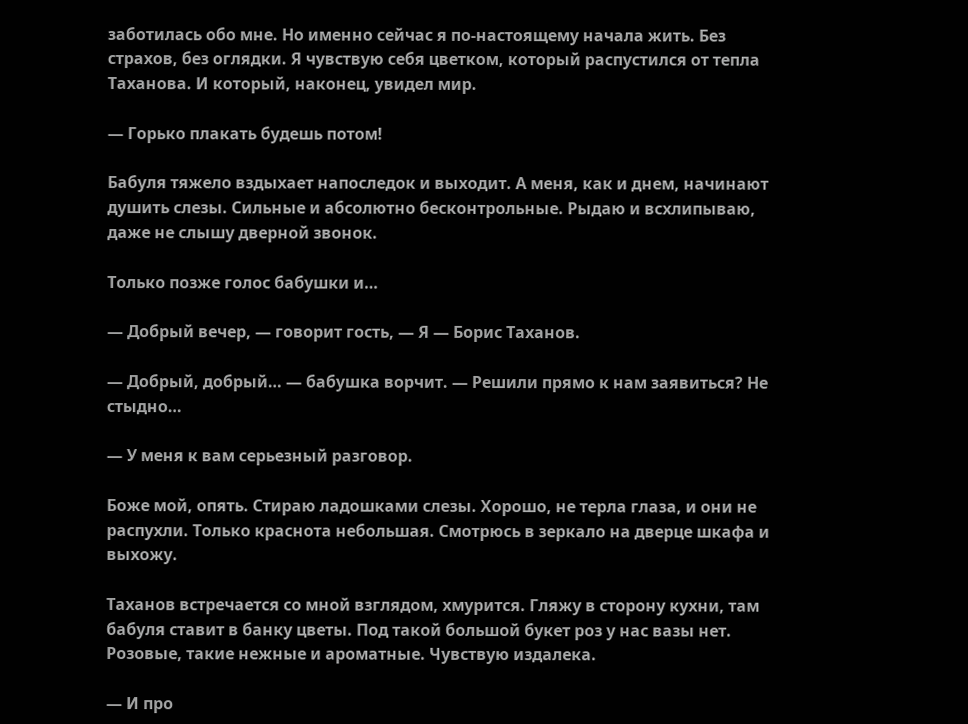заботилась обо мне. Но именно сейчас я по-настоящему начала жить. Без страхов, без оглядки. Я чувствую себя цветком, который распустился от тепла Таханова. И который, наконец, увидел мир.

— Горько плакать будешь потом!

Бабуля тяжело вздыхает напоследок и выходит. А меня, как и днем, начинают душить слезы. Сильные и абсолютно бесконтрольные. Рыдаю и всхлипываю, даже не слышу дверной звонок.

Только позже голос бабушки и…

— Добрый вечер, — говорит гость, — Я — Борис Таханов.

— Добрый, добрый… — бабушка ворчит. — Решили прямо к нам заявиться? Не стыдно…

— У меня к вам серьезный разговор.

Боже мой, опять. Стираю ладошками слезы. Хорошо, не терла глаза, и они не распухли. Только краснота небольшая. Смотрюсь в зеркало на дверце шкафа и выхожу.

Таханов встречается со мной взглядом, хмурится. Гляжу в сторону кухни, там бабуля ставит в банку цветы. Под такой большой букет роз у нас вазы нет. Розовые, такие нежные и ароматные. Чувствую издалека.

— И про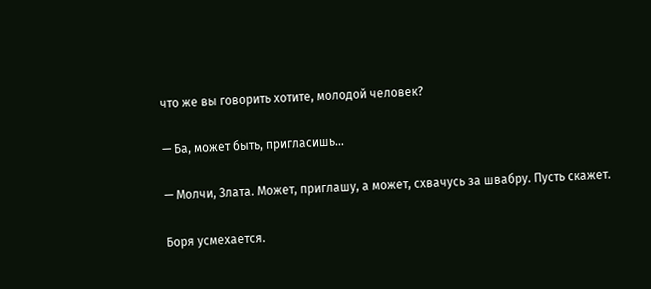что же вы говорить хотите, молодой человек?

— Ба, может быть, пригласишь…

— Молчи, Злата. Может, приглашу, а может, схвачусь за швабру. Пусть скажет.

Боря усмехается.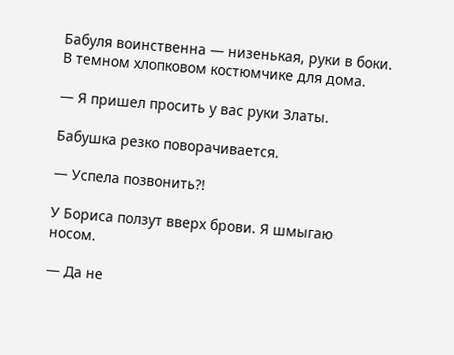Бабуля воинственна — низенькая, руки в боки. В темном хлопковом костюмчике для дома.

— Я пришел просить у вас руки Златы.

Бабушка резко поворачивается.

— Успела позвонить?!

У Бориса ползут вверх брови. Я шмыгаю носом.

— Да не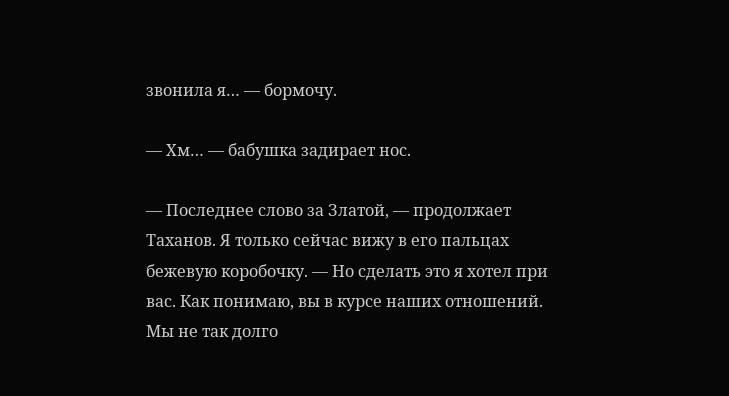звонила я… — бормочу.

— Хм… — бабушка задирает нос.

— Последнее слово за Златой, — продолжает Таханов. Я только сейчас вижу в его пальцах бежевую коробочку. — Но сделать это я хотел при вас. Как понимаю, вы в курсе наших отношений. Мы не так долго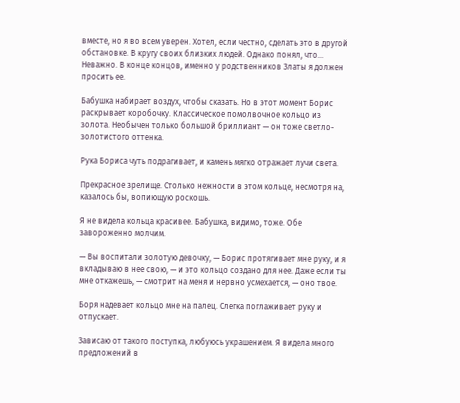вместе, но я во всем уверен. Хотел, если честно, сделать это в другой обстановке. В кругу своих близких людей. Однако понял, что… Неважно. В конце концов, именно у родственников Златы я должен просить ее.

Бабушка набирает воздух, чтобы сказать. Но в этот момент Борис раскрывает коробочку. Классическое помолвочное кольцо из золота. Необычен только большой бриллиант — он тоже светло-золотистого оттенка.

Рука Бориса чуть подрагивает, и камень мягко отражает лучи света.

Прекрасное зрелище. Столько нежности в этом кольце, несмотря на, казалось бы, вопиющую роскошь.

Я не видела кольца красивее. Бабушка, видимо, тоже. Обе завороженно молчим.

— Вы воспитали золотую девочку, — Борис протягивает мне руку, и я вкладываю в нее свою, — и это кольцо создано для нее. Даже если ты мне откажешь, — смотрит на меня и нервно усмехается, — оно твое.

Боря надевает кольцо мне на палец. Слегка поглаживает руку и отпускает.

Зависаю от такого поступка, любуюсь украшением. Я видела много предложений в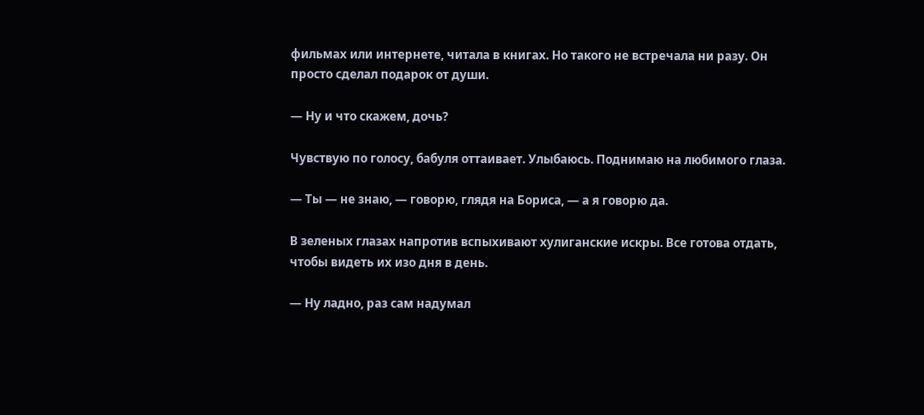фильмах или интернете, читала в книгах. Но такого не встречала ни разу. Он просто сделал подарок от души.

— Ну и что скажем, дочь?

Чувствую по голосу, бабуля оттаивает. Улыбаюсь. Поднимаю на любимого глаза.

— Ты — не знаю, — говорю, глядя на Бориса, — а я говорю да.

В зеленых глазах напротив вспыхивают хулиганские искры. Все готова отдать, чтобы видеть их изо дня в день.

— Ну ладно, раз сам надумал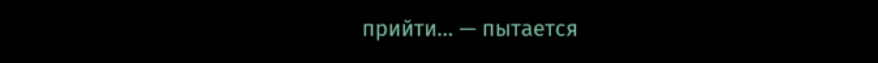прийти… — пытается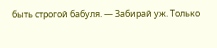быть строгой бабуля. — Забирай уж. Только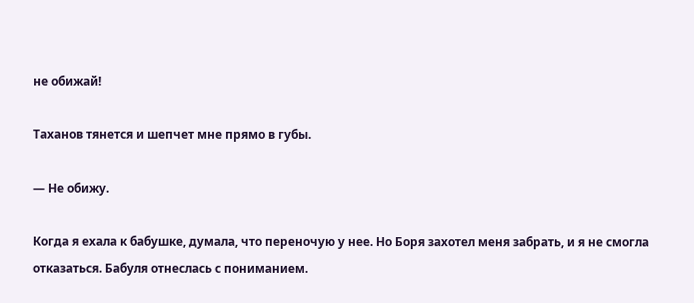не обижай!

Таханов тянется и шепчет мне прямо в губы.

— Не обижу.

Когда я ехала к бабушке, думала, что переночую у нее. Но Боря захотел меня забрать, и я не смогла отказаться. Бабуля отнеслась с пониманием.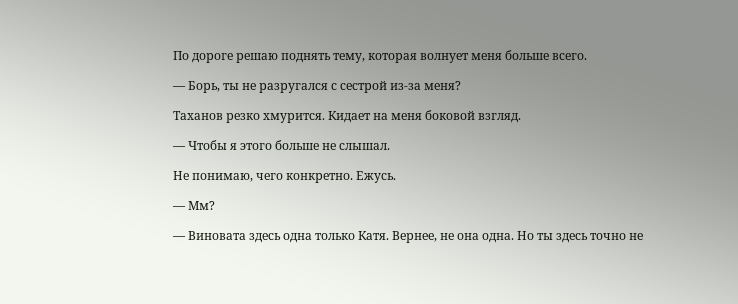По дороге решаю поднять тему, которая волнует меня больше всего.

— Борь, ты не разругался с сестрой из-за меня?

Таханов резко хмурится. Кидает на меня боковой взгляд.

— Чтобы я этого больше не слышал.

Не понимаю, чего конкретно. Ежусь.

— Мм?

— Виновата здесь одна только Катя. Вернее, не она одна. Но ты здесь точно не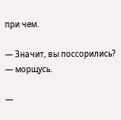при чем.

— Значит, вы поссорились? — морщусь.

—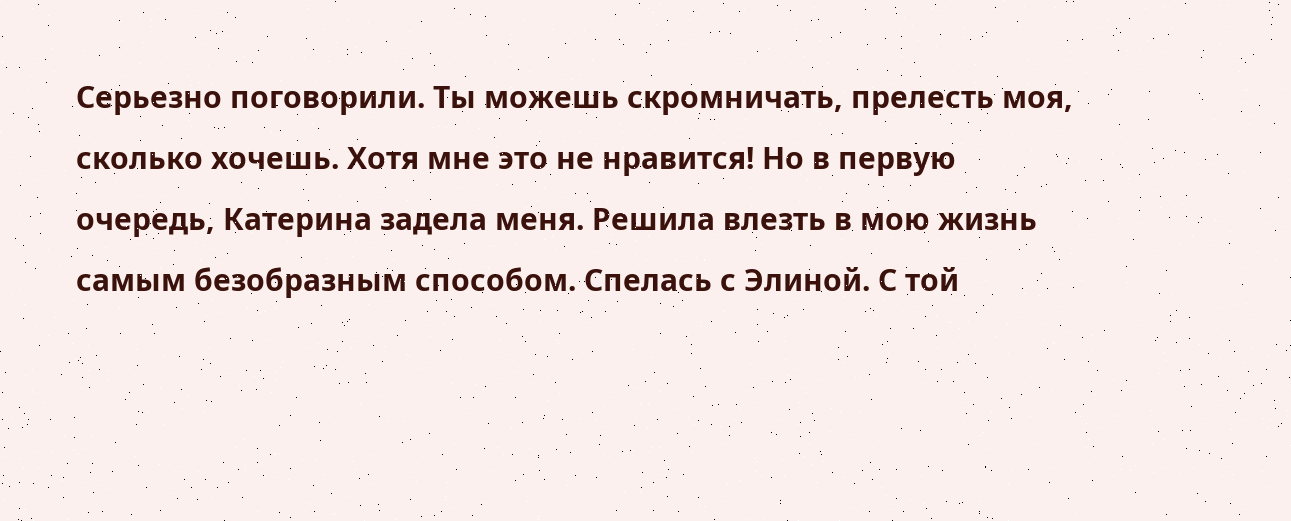Серьезно поговорили. Ты можешь скромничать, прелесть моя, сколько хочешь. Хотя мне это не нравится! Но в первую очередь, Катерина задела меня. Решила влезть в мою жизнь самым безобразным способом. Спелась с Элиной. С той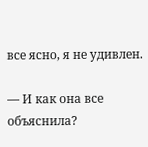все ясно, я не удивлен.

— И как она все объяснила?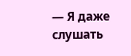— Я даже слушать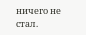ничего не стал.